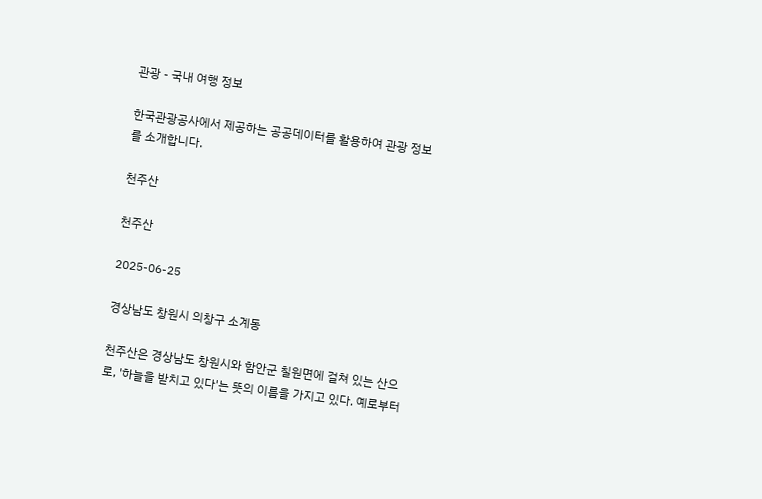관광 - 국내 여행 정보

한국관광공사에서 제공하는 공공데이터를 활용하여 관광 정보를 소개합니다.

천주산

천주산

2025-06-25

경상남도 창원시 의창구 소계동

천주산은 경상남도 창원시와 함안군 칠원면에 걸쳐 있는 산으로, '하늘을 받치고 있다'는 뜻의 이름을 가지고 있다. 예로부터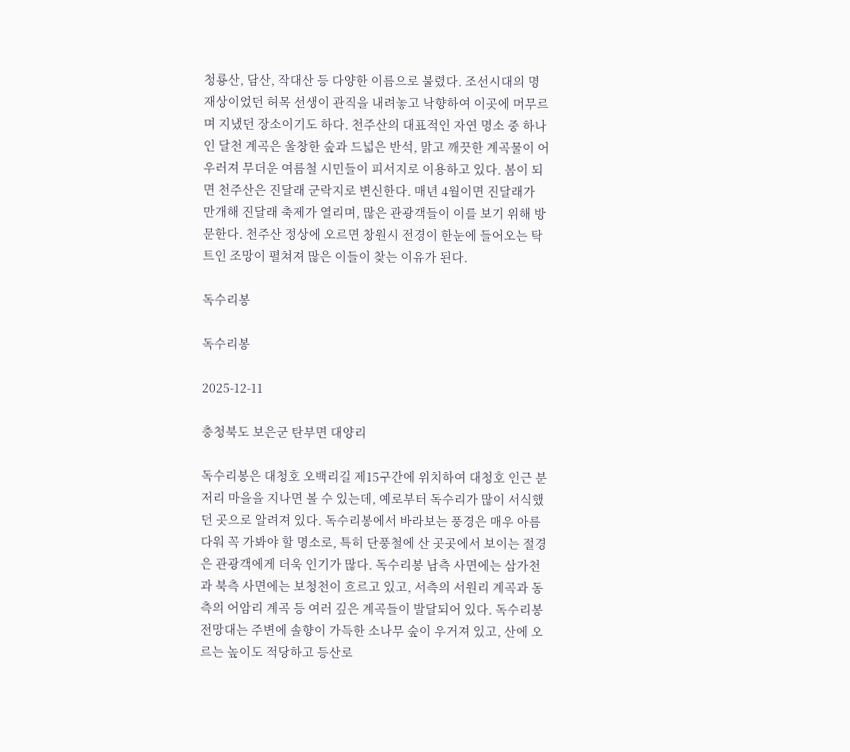청룡산, 담산, 작대산 등 다양한 이름으로 불렸다. 조선시대의 명재상이었던 허목 선생이 관직을 내려놓고 낙향하여 이곳에 머무르며 지냈던 장소이기도 하다. 천주산의 대표적인 자연 명소 중 하나인 달천 계곡은 울창한 숲과 드넓은 반석, 맑고 깨끗한 계곡물이 어우러져 무더운 여름철 시민들이 피서지로 이용하고 있다. 봄이 되면 천주산은 진달래 군락지로 변신한다. 매년 4월이면 진달래가 만개해 진달래 축제가 열리며, 많은 관광객들이 이를 보기 위해 방문한다. 천주산 정상에 오르면 창원시 전경이 한눈에 들어오는 탁 트인 조망이 펼쳐져 많은 이들이 찾는 이유가 된다.

독수리봉

독수리봉

2025-12-11

충청북도 보은군 탄부면 대양리

독수리봉은 대청호 오백리길 제15구간에 위치하여 대청호 인근 분저리 마을을 지나면 볼 수 있는데, 예로부터 독수리가 많이 서식했던 곳으로 알려져 있다. 독수리봉에서 바라보는 풍경은 매우 아름다워 꼭 가봐야 할 명소로, 특히 단풍철에 산 곳곳에서 보이는 절경은 관광객에게 더욱 인기가 많다. 독수리봉 남측 사면에는 삼가천과 북측 사면에는 보청천이 흐르고 있고, 서측의 서원리 계곡과 동측의 어암리 계곡 등 여러 깊은 계곡들이 발달되어 있다. 독수리봉 전망대는 주변에 솔향이 가득한 소나무 숲이 우거져 있고, 산에 오르는 높이도 적당하고 등산로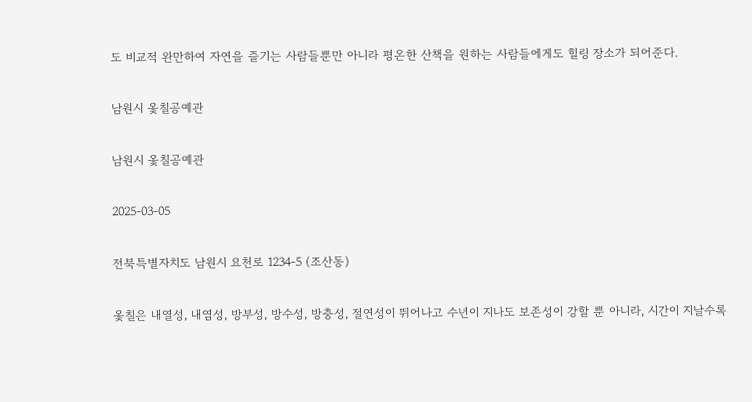도 비교적 완만하여 자연을 즐기는 사람들뿐만 아니라 평온한 산책을 원하는 사람들에게도 힐링 장소가 되어준다.

남원시 옻칠공예관

남원시 옻칠공예관

2025-03-05

전북특별자치도 남원시 요천로 1234-5 (조산동)

옻칠은 내열성, 내염성, 방부성, 방수성, 방충성, 절연성이 뛰어나고 수년이 지나도 보존성이 강할 뿐 아니라, 시간이 지날수록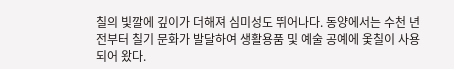칠의 빛깔에 깊이가 더해져 심미성도 뛰어나다. 동양에서는 수천 년 전부터 칠기 문화가 발달하여 생활용품 및 예술 공예에 옻칠이 사용되어 왔다.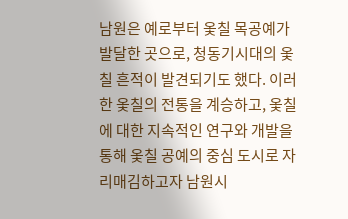남원은 예로부터 옻칠 목공예가 발달한 곳으로, 청동기시대의 옻칠 흔적이 발견되기도 했다. 이러한 옻칠의 전통을 계승하고, 옻칠에 대한 지속적인 연구와 개발을 통해 옻칠 공예의 중심 도시로 자리매김하고자 남원시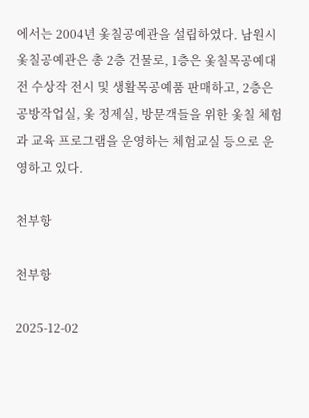에서는 2004년 옻칠공예관을 설립하였다. 남원시 옻칠공예관은 총 2층 건물로, 1층은 옻칠목공예대전 수상작 전시 및 생활목공예품 판매하고, 2층은 공방작업실, 옻 정제실, 방문객들을 위한 옻칠 체험과 교육 프로그램을 운영하는 체험교실 등으로 운영하고 있다.

천부항

천부항

2025-12-02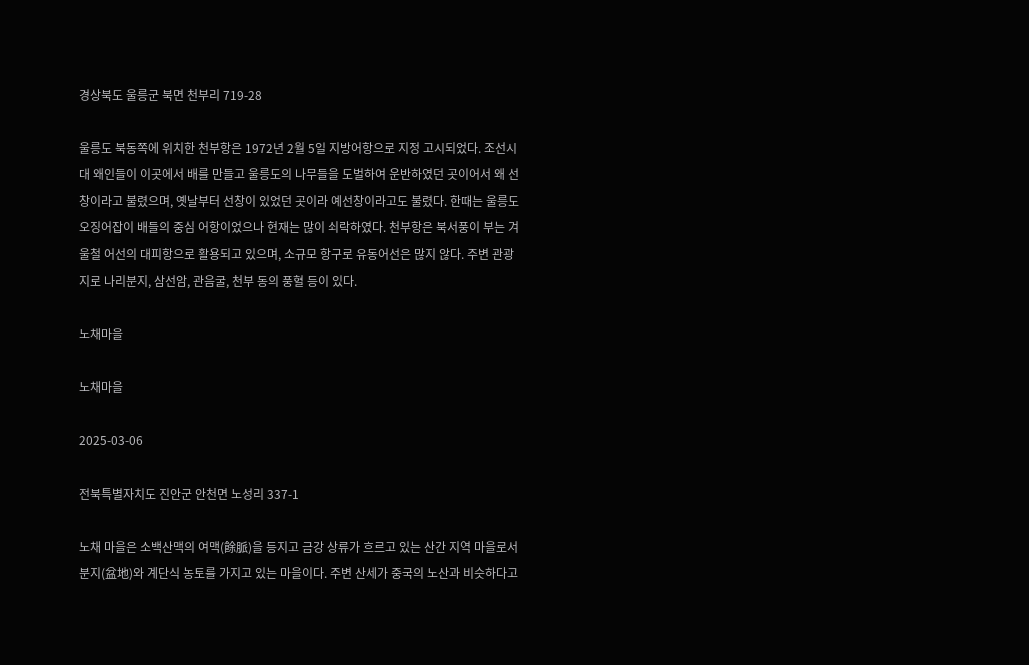경상북도 울릉군 북면 천부리 719-28

울릉도 북동쪽에 위치한 천부항은 1972년 2월 5일 지방어항으로 지정 고시되었다. 조선시대 왜인들이 이곳에서 배를 만들고 울릉도의 나무들을 도벌하여 운반하였던 곳이어서 왜 선창이라고 불렸으며, 옛날부터 선창이 있었던 곳이라 예선창이라고도 불렸다. 한때는 울릉도 오징어잡이 배들의 중심 어항이었으나 현재는 많이 쇠락하였다. 천부항은 북서풍이 부는 겨울철 어선의 대피항으로 활용되고 있으며, 소규모 항구로 유동어선은 많지 않다. 주변 관광지로 나리분지, 삼선암, 관음굴, 천부 동의 풍혈 등이 있다.

노채마을

노채마을

2025-03-06

전북특별자치도 진안군 안천면 노성리 337-1

노채 마을은 소백산맥의 여맥(餘脈)을 등지고 금강 상류가 흐르고 있는 산간 지역 마을로서 분지(盆地)와 계단식 농토를 가지고 있는 마을이다. 주변 산세가 중국의 노산과 비슷하다고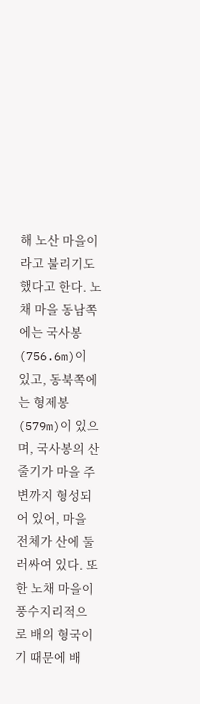해 노산 마을이라고 불리기도 했다고 한다. 노채 마을 동남쪽에는 국사봉(756.6m)이 있고, 동북쪽에는 형제봉(579m)이 있으며, 국사봉의 산줄기가 마을 주변까지 형성되어 있어, 마을 전체가 산에 둘러싸여 있다. 또한 노채 마을이 풍수지리적으로 배의 형국이기 때문에 배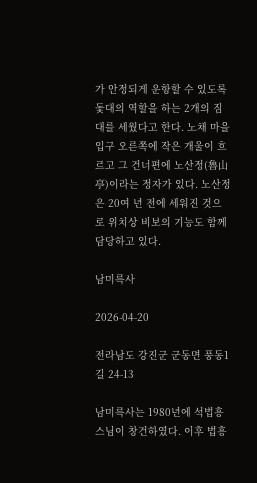가 안정되게 운항할 수 있도록 돛대의 역할을 하는 2개의 짐대를 세웠다고 한다. 노채 마을 입구 오른쪽에 작은 개울이 흐르고 그 건너편에 노산정(魯山亭)이라는 정자가 있다. 노산정은 20여 년 전에 세워진 것으로 위치상 비보의 기능도 함께 담당하고 있다.

남미륵사

2026-04-20

전라남도 강진군 군동면 풍동1길 24-13

남미륵사는 1980년에 석법흥스님이 창건하였다. 이후 법흥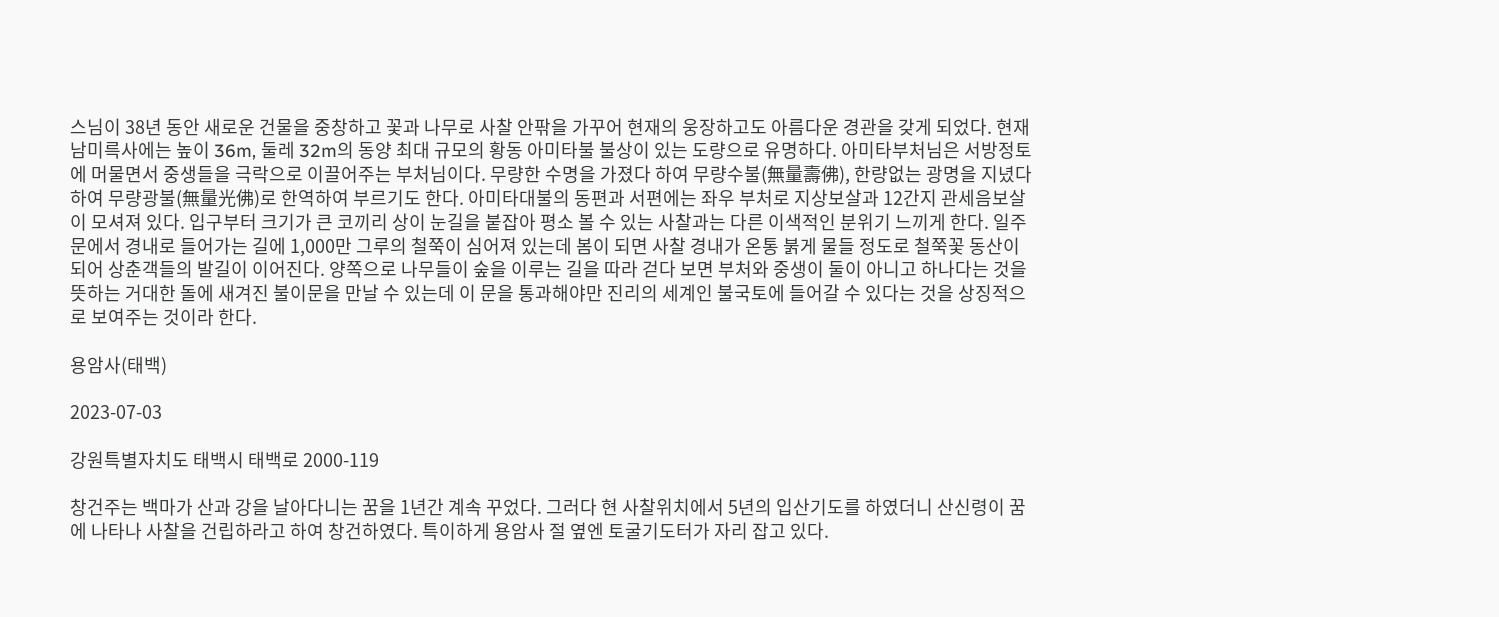스님이 38년 동안 새로운 건물을 중창하고 꽃과 나무로 사찰 안팎을 가꾸어 현재의 웅장하고도 아름다운 경관을 갖게 되었다. 현재 남미륵사에는 높이 36m, 둘레 32m의 동양 최대 규모의 황동 아미타불 불상이 있는 도량으로 유명하다. 아미타부처님은 서방정토에 머물면서 중생들을 극락으로 이끌어주는 부처님이다. 무량한 수명을 가졌다 하여 무량수불(無量壽佛), 한량없는 광명을 지녔다 하여 무량광불(無量光佛)로 한역하여 부르기도 한다. 아미타대불의 동편과 서편에는 좌우 부처로 지상보살과 12간지 관세음보살이 모셔져 있다. 입구부터 크기가 큰 코끼리 상이 눈길을 붙잡아 평소 볼 수 있는 사찰과는 다른 이색적인 분위기 느끼게 한다. 일주문에서 경내로 들어가는 길에 1,000만 그루의 철쭉이 심어져 있는데 봄이 되면 사찰 경내가 온통 붉게 물들 정도로 철쭉꽃 동산이 되어 상춘객들의 발길이 이어진다. 양쪽으로 나무들이 숲을 이루는 길을 따라 걷다 보면 부처와 중생이 둘이 아니고 하나다는 것을 뜻하는 거대한 돌에 새겨진 불이문을 만날 수 있는데 이 문을 통과해야만 진리의 세계인 불국토에 들어갈 수 있다는 것을 상징적으로 보여주는 것이라 한다.

용암사(태백)

2023-07-03

강원특별자치도 태백시 태백로 2000-119

창건주는 백마가 산과 강을 날아다니는 꿈을 1년간 계속 꾸었다. 그러다 현 사찰위치에서 5년의 입산기도를 하였더니 산신령이 꿈에 나타나 사찰을 건립하라고 하여 창건하였다. 특이하게 용암사 절 옆엔 토굴기도터가 자리 잡고 있다.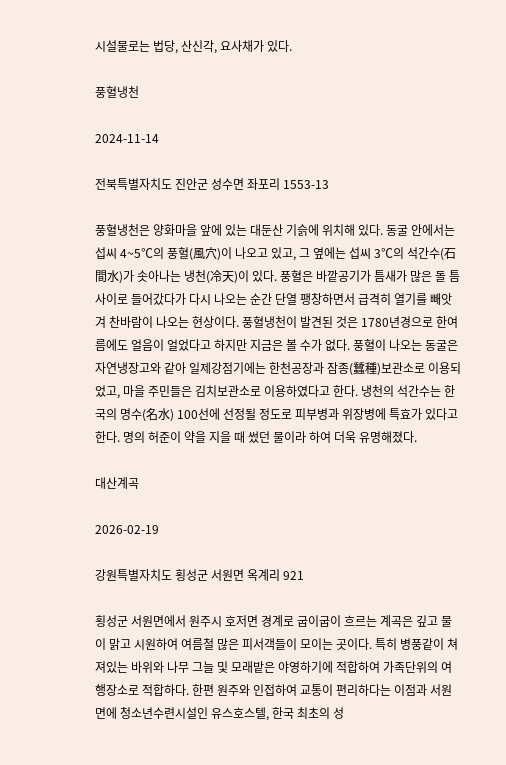시설물로는 법당, 산신각, 요사채가 있다.

풍혈냉천

2024-11-14

전북특별자치도 진안군 성수면 좌포리 1553-13

풍혈냉천은 양화마을 앞에 있는 대둔산 기슭에 위치해 있다. 동굴 안에서는 섭씨 4~5℃의 풍혈(風穴)이 나오고 있고, 그 옆에는 섭씨 3℃의 석간수(石間水)가 솟아나는 냉천(冷天)이 있다. 풍혈은 바깥공기가 틈새가 많은 돌 틈 사이로 들어갔다가 다시 나오는 순간 단열 팽창하면서 급격히 열기를 빼앗겨 찬바람이 나오는 현상이다. 풍혈냉천이 발견된 것은 1780년경으로 한여름에도 얼음이 얼었다고 하지만 지금은 볼 수가 없다. 풍혈이 나오는 동굴은 자연냉장고와 같아 일제강점기에는 한천공장과 잠종(蠶種)보관소로 이용되었고, 마을 주민들은 김치보관소로 이용하였다고 한다. 냉천의 석간수는 한국의 명수(名水) 100선에 선정될 정도로 피부병과 위장병에 특효가 있다고 한다. 명의 허준이 약을 지을 때 썼던 물이라 하여 더욱 유명해졌다.

대산계곡

2026-02-19

강원특별자치도 횡성군 서원면 옥계리 921

횡성군 서원면에서 원주시 호저면 경계로 굽이굽이 흐르는 계곡은 깊고 물이 맑고 시원하여 여름철 많은 피서객들이 모이는 곳이다. 특히 병풍같이 쳐져있는 바위와 나무 그늘 및 모래밭은 야영하기에 적합하여 가족단위의 여행장소로 적합하다. 한편 원주와 인접하여 교통이 편리하다는 이점과 서원면에 청소년수련시설인 유스호스텔, 한국 최초의 성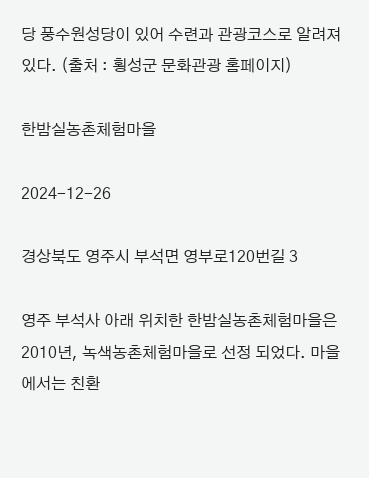당 풍수원성당이 있어 수련과 관광코스로 알려져 있다. (출처 : 횡성군 문화관광 홈페이지)

한밤실농촌체험마을

2024-12-26

경상북도 영주시 부석면 영부로120번길 3

영주 부석사 아래 위치한 한밤실농촌체험마을은 2010년, 녹색농촌체험마을로 선정 되었다. 마을에서는 친환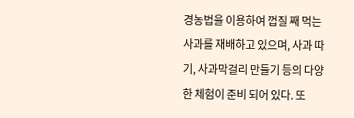경농법을 이용하여 껍질 째 먹는 사과를 재배하고 있으며, 사과 따기, 사과막걸리 만들기 등의 다양한 체험이 준비 되어 있다. 또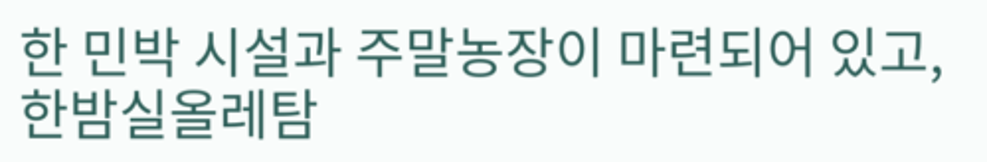한 민박 시설과 주말농장이 마련되어 있고, 한밤실올레탐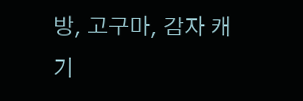방, 고구마, 감자 캐기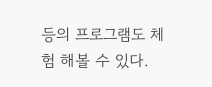등의 프로그램도 체험 해볼 수 있다.